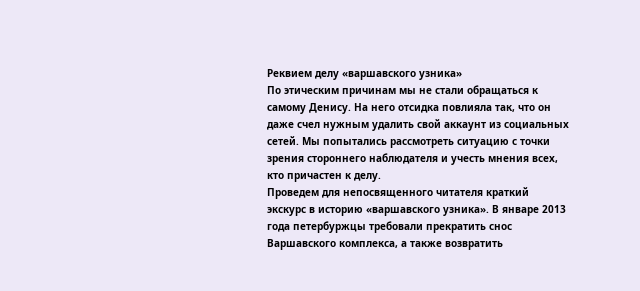Реквием делу «варшавского узника»
По этическим причинам мы не стали обращаться к самому Денису. На него отсидка повлияла так, что он даже счел нужным удалить свой аккаунт из социальных сетей. Мы попытались рассмотреть ситуацию с точки зрения стороннего наблюдателя и учесть мнения всех, кто причастен к делу.
Проведем для непосвященного читателя краткий экскурс в историю «варшавского узника». В январе 2013 года петербуржцы требовали прекратить снос Варшавского комплекса, а также возвратить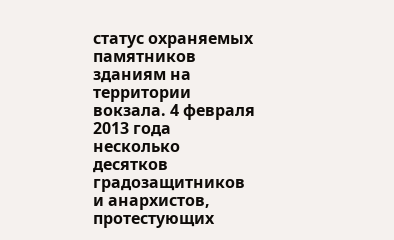статус охраняемых памятников зданиям на территории вокзала. 4 февраля 2013 года несколько десятков градозащитников и анархистов, протестующих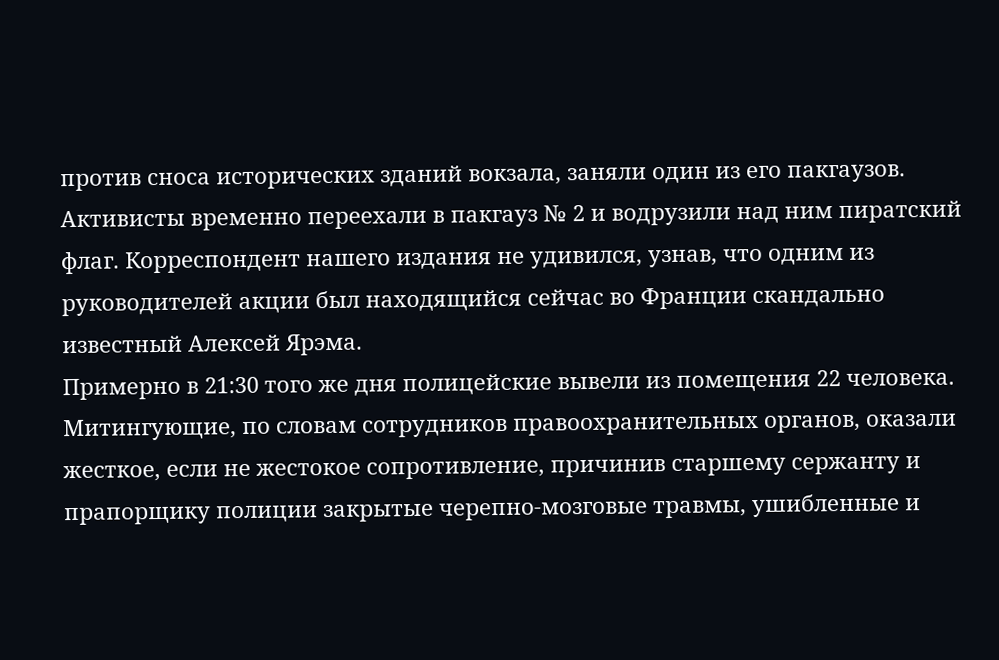против сноса исторических зданий вокзала, заняли один из его пакгаузов. Активисты временно переехали в пакгауз № 2 и водрузили над ним пиратский флаг. Корреспондент нашего издания не удивился, узнав, что одним из руководителей акции был находящийся сейчас во Франции скандально известный Алексей Ярэма.
Примерно в 21:30 того же дня полицейские вывели из помещения 22 человека. Митингующие, по словам сотрудников правоохранительных органов, оказали жесткое, если не жестокое сопротивление, причинив старшему сержанту и прапорщику полиции закрытые черепно-мозговые травмы, ушибленные и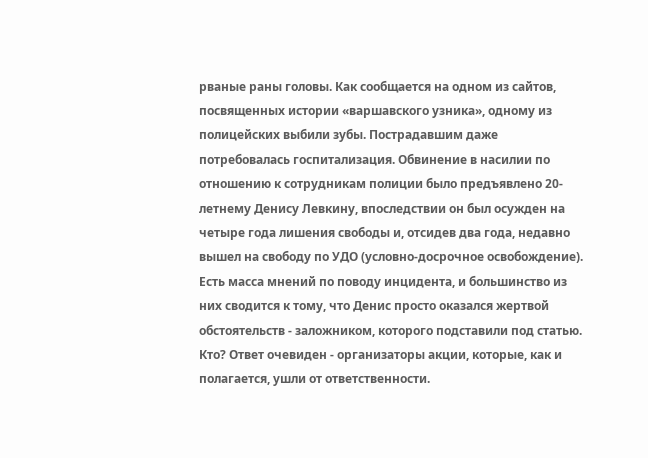рваные раны головы. Как сообщается на одном из сайтов, посвященных истории «варшавского узника», одному из полицейских выбили зубы. Пострадавшим даже потребовалась госпитализация. Обвинение в насилии по отношению к сотрудникам полиции было предъявлено 20-летнему Денису Левкину, впоследствии он был осужден на четыре года лишения свободы и, отсидев два года, недавно вышел на свободу по УДО (условно-досрочное освобождение).
Есть масса мнений по поводу инцидента, и большинство из них сводится к тому, что Денис просто оказался жертвой обстоятельств - заложником, которого подставили под статью. Кто? Ответ очевиден - организаторы акции, которые, как и полагается, ушли от ответственности.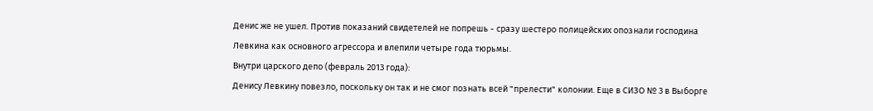Денис же не ушел. Против показаний свидетелей не попрешь - сразу шестеро полицейских опознали господина Левкина как основного агрессора и влепили четыре года тюрьмы.
Внутри царского депо (февраль 2013 года):
Денису Левкину повезло, поскольку он так и не смог познать всей "прелести" колонии. Еще в СИЗО № 3 в Выборге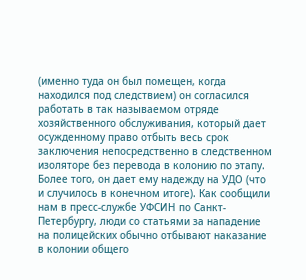(именно туда он был помещен, когда находился под следствием) он согласился работать в так называемом отряде хозяйственного обслуживания, который дает осужденному право отбыть весь срок заключения непосредственно в следственном изоляторе без перевода в колонию по этапу. Более того, он дает ему надежду на УДО (что и случилось в конечном итоге). Как сообщили нам в пресс-службе УФСИН по Санкт-Петербургу, люди со статьями за нападение на полицейских обычно отбывают наказание в колонии общего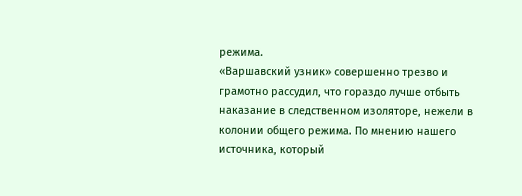режима.
«Варшавский узник» совершенно трезво и грамотно рассудил, что гораздо лучше отбыть наказание в следственном изоляторе, нежели в колонии общего режима. По мнению нашего источника, который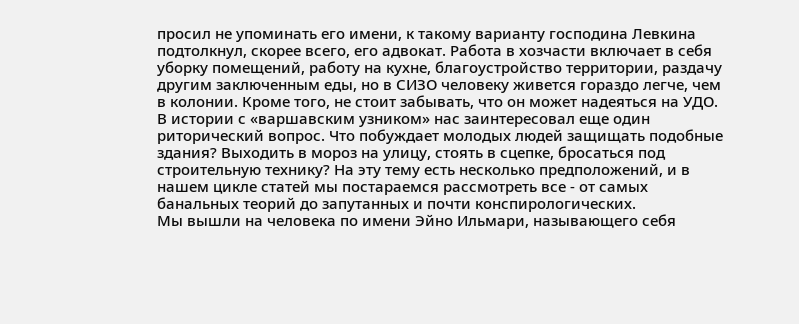просил не упоминать его имени, к такому варианту господина Левкина подтолкнул, скорее всего, его адвокат. Работа в хозчасти включает в себя уборку помещений, работу на кухне, благоустройство территории, раздачу другим заключенным еды, но в СИЗО человеку живется гораздо легче, чем в колонии. Кроме того, не стоит забывать, что он может надеяться на УДО.
В истории с «варшавским узником» нас заинтересовал еще один риторический вопрос. Что побуждает молодых людей защищать подобные здания? Выходить в мороз на улицу, стоять в сцепке, бросаться под строительную технику? На эту тему есть несколько предположений, и в нашем цикле статей мы постараемся рассмотреть все - от самых банальных теорий до запутанных и почти конспирологических.
Мы вышли на человека по имени Эйно Ильмари, называющего себя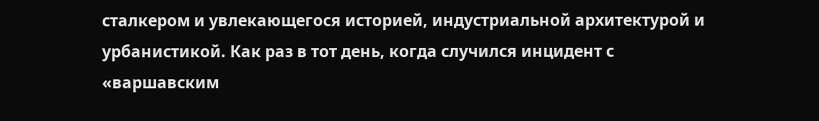сталкером и увлекающегося историей, индустриальной архитектурой и урбанистикой. Как раз в тот день, когда случился инцидент с «варшавским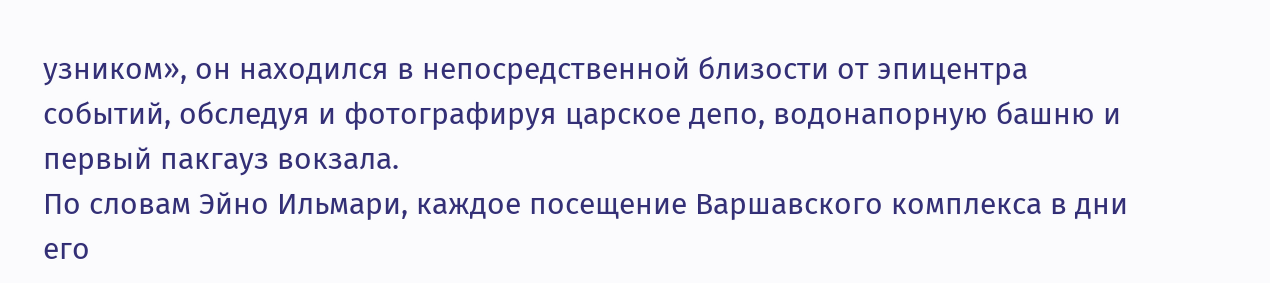узником», он находился в непосредственной близости от эпицентра событий, обследуя и фотографируя царское депо, водонапорную башню и первый пакгауз вокзала.
По словам Эйно Ильмари, каждое посещение Варшавского комплекса в дни его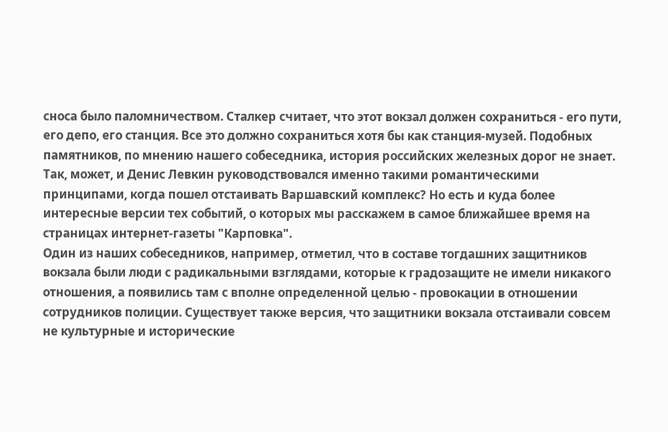сноса было паломничеством. Сталкер считает, что этот вокзал должен сохраниться - его пути, его депо, его станция. Все это должно сохраниться хотя бы как станция-музей. Подобных памятников, по мнению нашего собеседника, история российских железных дорог не знает.
Так, может, и Денис Левкин руководствовался именно такими романтическими принципами, когда пошел отстаивать Варшавский комплекс? Но есть и куда более интересные версии тех событий, о которых мы расскажем в самое ближайшее время на страницах интернет-газеты "Карповка".
Один из наших собеседников, например, отметил, что в составе тогдашних защитников вокзала были люди с радикальными взглядами, которые к градозащите не имели никакого отношения, а появились там с вполне определенной целью - провокации в отношении сотрудников полиции. Существует также версия, что защитники вокзала отстаивали совсем не культурные и исторические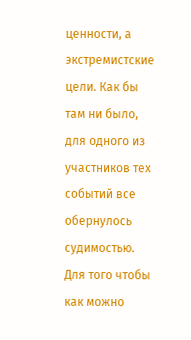ценности, а экстремистские цели. Как бы там ни было, для одного из участников тех событий все обернулось судимостью.
Для того чтобы как можно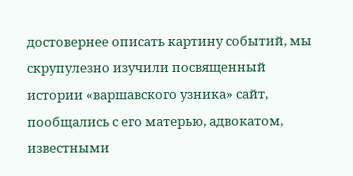достовернее описать картину событий, мы скрупулезно изучили посвященный истории «варшавского узника» сайт, пообщались с его матерью, адвокатом, известными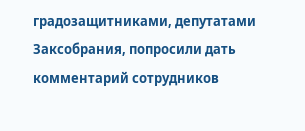градозащитниками, депутатами Заксобрания, попросили дать комментарий сотрудников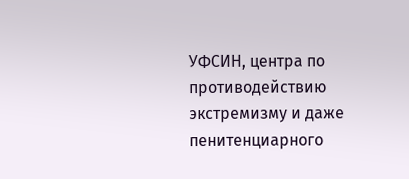УФСИН, центра по противодействию экстремизму и даже пенитенциарного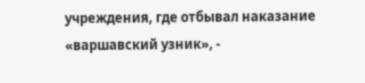учреждения, где отбывал наказание «варшавский узник», -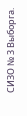СИЗО № 3 Выборга.